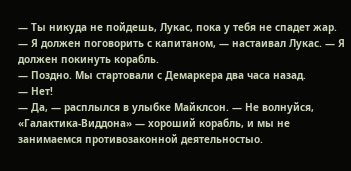— Ты никуда не пойдешь, Лукас, пока у тебя не спадет жар.
— Я должен поговорить с капитаном, — настаивал Лукас. — Я должен покинуть корабль.
— Поздно. Мы стартовали с Демаркера два часа назад.
— Нет!
— Да, — расплылся в улыбке Майклсон. — Не волнуйся, «Галактика-Виддона» — хороший корабль, и мы не занимаемся противозаконной деятельностыо.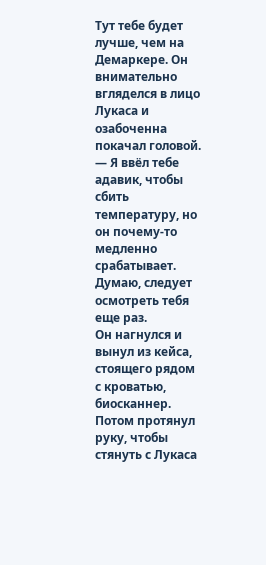Тут тебе будет лучше, чем на Демаркере. Он внимательно вгляделся в лицо Лукаса и озабоченна покачал головой.
— Я ввёл тебе адавик, чтобы сбить температуру, но он почему-то медленно срабатывает. Думаю, следует осмотреть тебя еще раз.
Он нагнулся и вынул из кейса, стоящего рядом с кроватью, биосканнер. Потом протянул руку, чтобы стянуть с Лукаса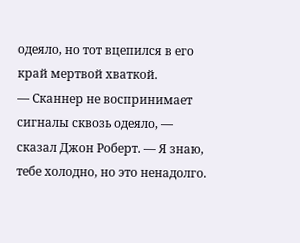одеяло, но тот вцепился в его край мертвой хваткой.
— Сканнер не воспринимает сигналы сквозь одеяло, — сказал Джон Роберт. — Я знаю, тебе холодно, но это ненадолго.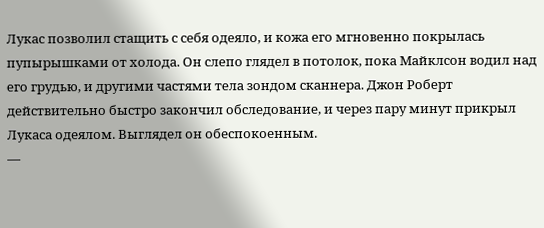Лукас позволил стащить с себя одеяло, и кожа его мгновенно покрылась пупырышками от холода. Он слепо глядел в потолок, пока Майклсон водил над его грудью, и другими частями тела зондом сканнера. Джон Роберт действительно быстро закончил обследование, и через пару минут прикрыл Лукаса одеялом. Выглядел он обеспокоенным.
—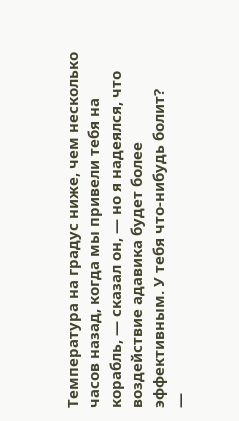Температура на градус ниже, чем несколько часов назад, когда мы привели тебя на корабль, — сказал он, — но я надеялся, что воздействие адавика будет более эффективным. У тебя что-нибудь болит?
—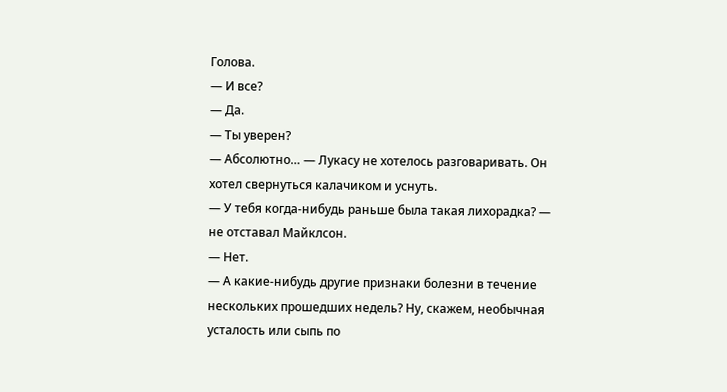Голова.
— И все?
— Да.
— Ты уверен?
— Абсолютно… — Лукасу не хотелось разговаривать. Он хотел свернуться калачиком и уснуть.
— У тебя когда-нибудь раньше была такая лихорадка? — не отставал Майклсон.
— Нет.
— А какие-нибудь другие признаки болезни в течение нескольких прошедших недель? Ну, скажем, необычная усталость или сыпь по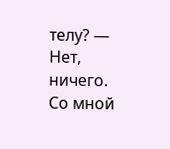телу? — Нет, ничего. Со мной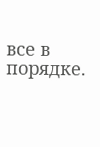все в порядке.